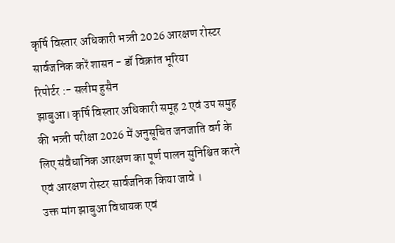कृर्षि विस्तार अधिकारी भत्र्ती 2026 आरक्षण रोस्टर सार्वजनिक करें शासन - डॉ विक्रांत भूरिया
रिपोर्टर :- सलीम हुसैन
झाबुआ। कृर्षि विस्तार अधिकारी समूह 2 एवं उप समुह की भत्र्ती परीक्षा 2026 में अनुसूचित जनजाति वर्ग के लिए संवैधानिक आरक्षण का पूर्ण पालन सुनिश्चित करने एवं आरक्षण रोस्टर सार्वजनिक किया जावे ।
उक्त मांग झाबुआ विधायक एवं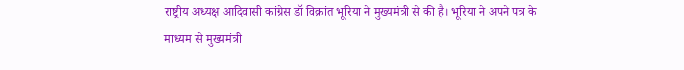राष्ट्रीय अध्यक्ष आदिवासी कांग्रेस डॉ विक्रांत भूरिया ने मुख्यमंत्री से की है। भूरिया ने अपने पत्र के माध्यम से मुख्यमंत्री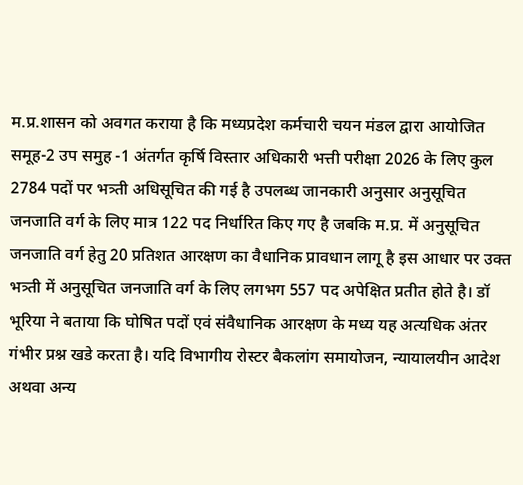म.प्र.शासन को अवगत कराया है कि मध्यप्रदेश कर्मचारी चयन मंडल द्वारा आयोजित समूह-2 उप समुह -1 अंतर्गत कृर्षि विस्तार अधिकारी भत्ती परीक्षा 2026 के लिए कुल 2784 पदों पर भत्र्ती अधिसूचित की गई है उपलब्ध जानकारी अनुसार अनुसूचित जनजाति वर्ग के लिए मात्र 122 पद निर्धारित किए गए है जबकि म.प्र. में अनुसूचित जनजाति वर्ग हेतु 20 प्रतिशत आरक्षण का वैधानिक प्रावधान लागू है इस आधार पर उक्त भत्र्ती में अनुसूचित जनजाति वर्ग के लिए लगभग 557 पद अपेक्षित प्रतीत होते है। डॉ भूरिया ने बताया कि घोषित पदों एवं संवैधानिक आरक्षण के मध्य यह अत्यधिक अंतर गंभीर प्रश्न खडे करता है। यदि विभागीय रोस्टर बैकलांग समायोजन, न्यायालयीन आदेश अथवा अन्य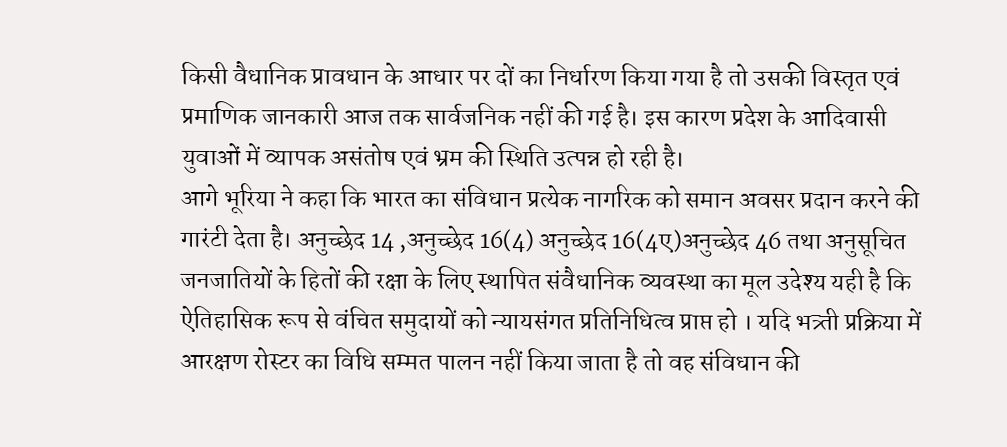किसी वैधानिक प्रावधान के आधार पर दों का निर्धारण किया गया है तो उसकी विस्तृत एवं प्रमाणिक जानकारी आज तक सार्वजनिक नहीं की गई है। इस कारण प्रदेश के आदिवासी युवाओं में व्यापक असंतोष एवं भ्रम की स्थिति उत्पन्न हो रही है।
आगे भूरिया ने कहा कि भारत का संविधान प्रत्येक नागरिक को समान अवसर प्रदान करने की गारंटी देता है। अनुच्छेद 14 ,अनुच्छेद 16(4) अनुच्छेद 16(4ए)अनुच्छेद 46 तथा अनुसूचित जनजातियों के हितों की रक्षा के लिए स्थापित संवैधानिक व्यवस्था का मूल उदेश्य यही है कि ऐतिहासिक रूप से वंचित समुदायों को न्यायसंगत प्रतिनिधित्व प्राप्त हो । यदि भत्र्ती प्रक्रिया में आरक्षण रोस्टर का विधि सम्मत पालन नहीं किया जाता है तो वह संविधान की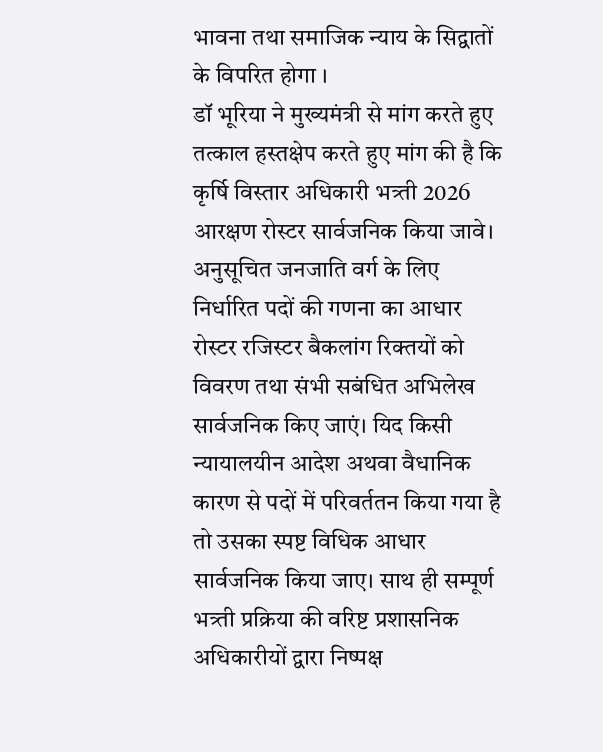भावना तथा समाजिक न्याय के सिद्वातों के विपरित होगा ।
डॉ भूरिया ने मुख्यमंत्री से मांग करते हुए तत्काल हस्तक्षेप करते हुए मांग की है कि कृर्षि विस्तार अधिकारी भत्र्ती 2026 आरक्षण रोस्टर सार्वजनिक किया जावे। अनुसूचित जनजाति वर्ग के लिए निर्धारित पदों की गणना का आधार रोस्टर रजिस्टर बैकलांग रिक्तयों को विवरण तथा संभी सबंधित अभिलेख सार्वजनिक किए जाएं। यिद किसी न्यायालयीन आदेश अथवा वैधानिक कारण से पदों में परिवर्ततन किया गया है तो उसका स्पष्ट विधिक आधार सार्वजनिक किया जाए। साथ ही सम्पूर्ण भत्र्ती प्रक्रिया की वरिष्ट प्रशासनिक अधिकारीयों द्वारा निष्पक्ष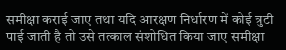समीक्षा कराई जाए तथा यदि आरक्षण निर्धारण में कोई त्रुटी पाई जाती है तो उसे तत्काल संशोधित किया जाए समीक्षा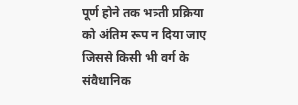पूर्ण होने तक भत्र्ती प्रक्रिया को अंतिम रूप न दिया जाए जिससे किसी भी वर्ग के संवैधानिक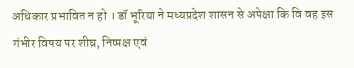अधिकार प्रभावित न हो । डॉ भूरिया ने मध्यप्रदेश शासन से अपेक्षा कि वि वह इस गंभीर विषय पर शीघ्र, निष्पक्ष एवं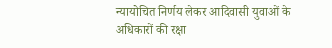न्यायोचित निर्णय लेकर आदिवासी युवाओं के अधिकारों की रक्षा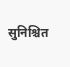सुनिश्चित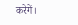करेगें।